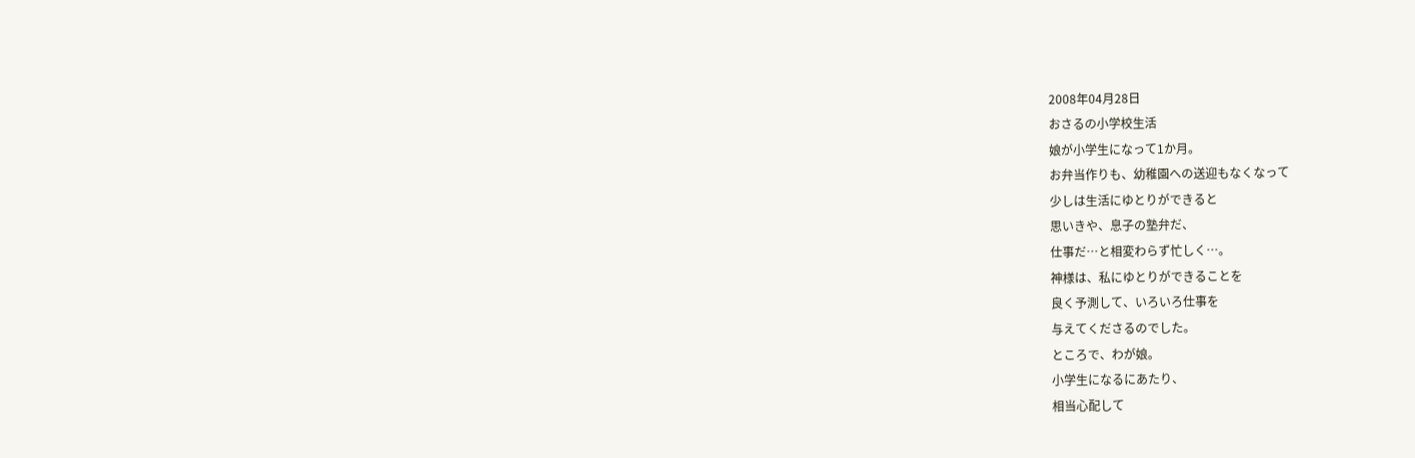2008年04月28日
おさるの小学校生活
娘が小学生になって1か月。
お弁当作りも、幼稚園への送迎もなくなって
少しは生活にゆとりができると
思いきや、息子の塾弁だ、
仕事だ…と相変わらず忙しく…。
神様は、私にゆとりができることを
良く予測して、いろいろ仕事を
与えてくださるのでした。
ところで、わが娘。
小学生になるにあたり、
相当心配して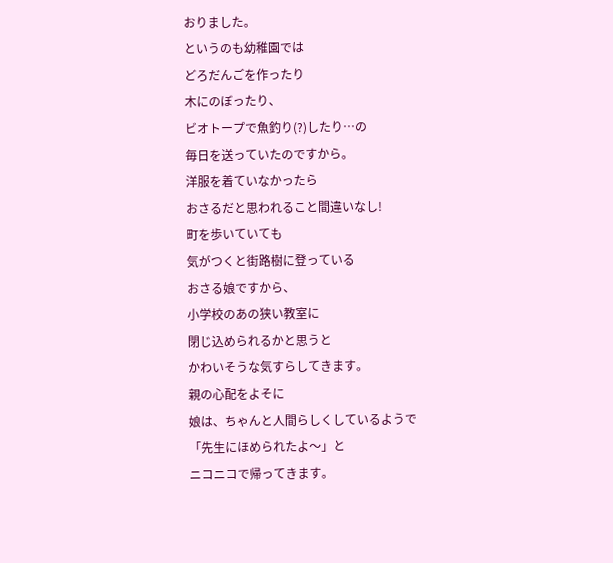おりました。
というのも幼稚園では
どろだんごを作ったり
木にのぼったり、
ビオトープで魚釣り(?)したり…の
毎日を送っていたのですから。
洋服を着ていなかったら
おさるだと思われること間違いなし!
町を歩いていても
気がつくと街路樹に登っている
おさる娘ですから、
小学校のあの狭い教室に
閉じ込められるかと思うと
かわいそうな気すらしてきます。
親の心配をよそに
娘は、ちゃんと人間らしくしているようで
「先生にほめられたよ〜」と
ニコニコで帰ってきます。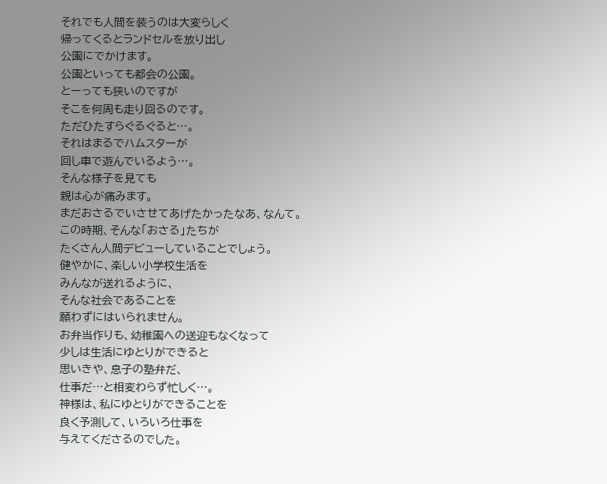それでも人間を装うのは大変らしく
帰ってくるとランドセルを放り出し
公園にでかけます。
公園といっても都会の公園。
とーっても狭いのですが
そこを何周も走り回るのです。
ただひたすらぐるぐると…。
それはまるでハムスターが
回し車で遊んでいるよう…。
そんな様子を見ても
親は心が痛みます。
まだおさるでいさせてあげたかったなあ、なんて。
この時期、そんな「おさる」たちが
たくさん人間デビューしていることでしょう。
健やかに、楽しい小学校生活を
みんなが送れるように、
そんな社会であることを
願わずにはいられません。
お弁当作りも、幼稚園への送迎もなくなって
少しは生活にゆとりができると
思いきや、息子の塾弁だ、
仕事だ…と相変わらず忙しく…。
神様は、私にゆとりができることを
良く予測して、いろいろ仕事を
与えてくださるのでした。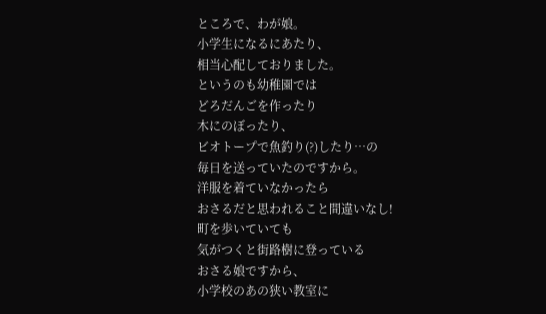ところで、わが娘。
小学生になるにあたり、
相当心配しておりました。
というのも幼稚園では
どろだんごを作ったり
木にのぼったり、
ビオトープで魚釣り(?)したり…の
毎日を送っていたのですから。
洋服を着ていなかったら
おさるだと思われること間違いなし!
町を歩いていても
気がつくと街路樹に登っている
おさる娘ですから、
小学校のあの狭い教室に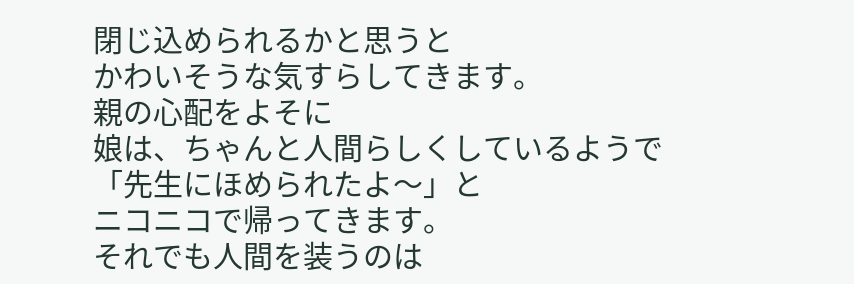閉じ込められるかと思うと
かわいそうな気すらしてきます。
親の心配をよそに
娘は、ちゃんと人間らしくしているようで
「先生にほめられたよ〜」と
ニコニコで帰ってきます。
それでも人間を装うのは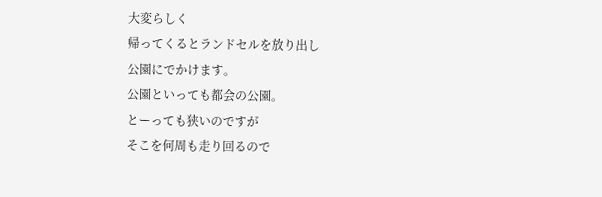大変らしく
帰ってくるとランドセルを放り出し
公園にでかけます。
公園といっても都会の公園。
とーっても狭いのですが
そこを何周も走り回るので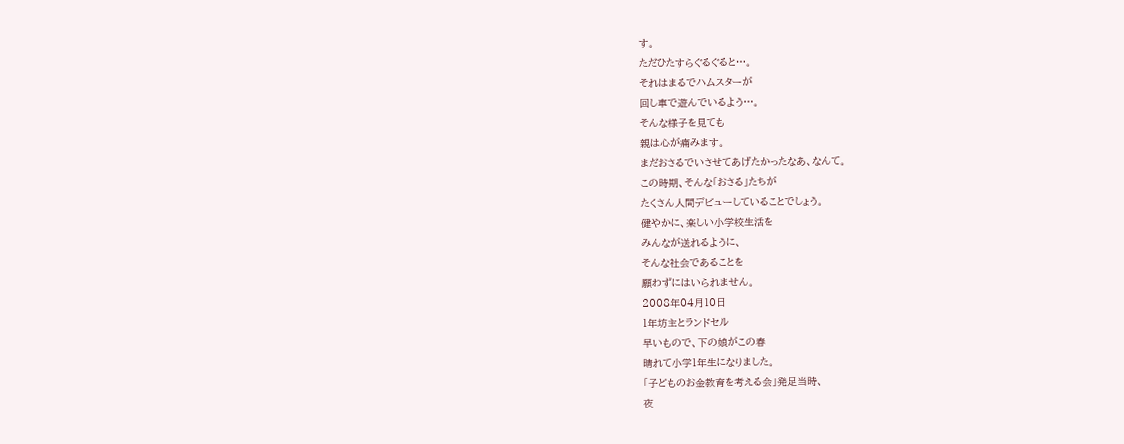す。
ただひたすらぐるぐると…。
それはまるでハムスターが
回し車で遊んでいるよう…。
そんな様子を見ても
親は心が痛みます。
まだおさるでいさせてあげたかったなあ、なんて。
この時期、そんな「おさる」たちが
たくさん人間デビューしていることでしょう。
健やかに、楽しい小学校生活を
みんなが送れるように、
そんな社会であることを
願わずにはいられません。
2008年04月10日
1年坊主とランドセル
早いもので、下の娘がこの春
晴れて小学1年生になりました。
「子どものお金教育を考える会」発足当時、
夜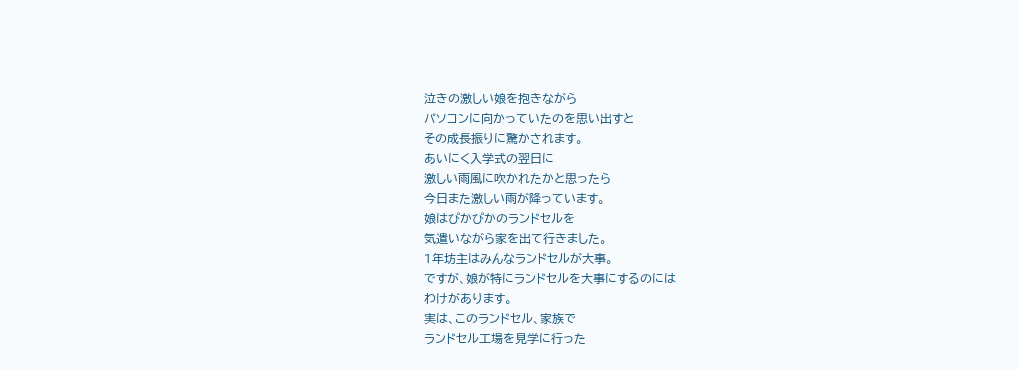泣きの激しい娘を抱きながら
パソコンに向かっていたのを思い出すと
その成長振りに驚かされます。
あいにく入学式の翌日に
激しい雨風に吹かれたかと思ったら
今日また激しい雨が降っています。
娘はぴかぴかのランドセルを
気遣いながら家を出て行きました。
1年坊主はみんなランドセルが大事。
ですが、娘が特にランドセルを大事にするのには
わけがあります。
実は、このランドセル、家族で
ランドセル工場を見学に行った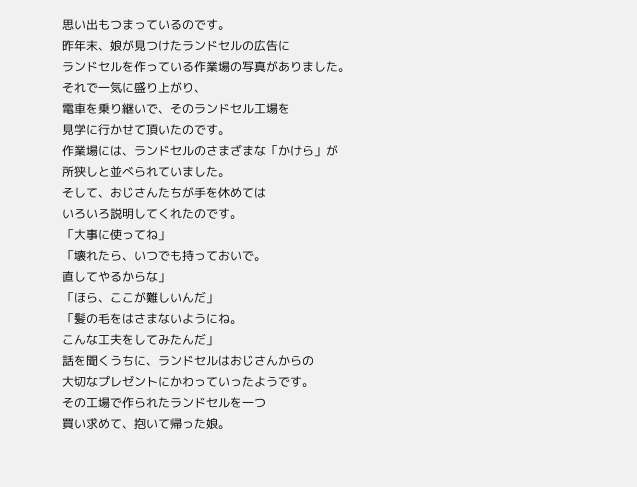思い出もつまっているのです。
昨年末、娘が見つけたランドセルの広告に
ランドセルを作っている作業場の写真がありました。
それで一気に盛り上がり、
電車を乗り継いで、そのランドセル工場を
見学に行かせて頂いたのです。
作業場には、ランドセルのさまざまな「かけら」が
所狭しと並べられていました。
そして、おじさんたちが手を休めては
いろいろ説明してくれたのです。
「大事に使ってね」
「壊れたら、いつでも持っておいで。
直してやるからな」
「ほら、ここが難しいんだ」
「髪の毛をはさまないようにね。
こんな工夫をしてみたんだ」
話を聞くうちに、ランドセルはおじさんからの
大切なプレゼントにかわっていったようです。
その工場で作られたランドセルを一つ
買い求めて、抱いて帰った娘。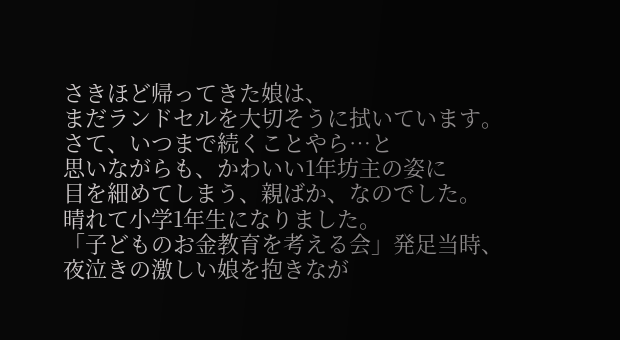さきほど帰ってきた娘は、
まだランドセルを大切そうに拭いています。
さて、いつまで続くことやら…と
思いながらも、かわいい1年坊主の姿に
目を細めてしまう、親ばか、なのでした。
晴れて小学1年生になりました。
「子どものお金教育を考える会」発足当時、
夜泣きの激しい娘を抱きなが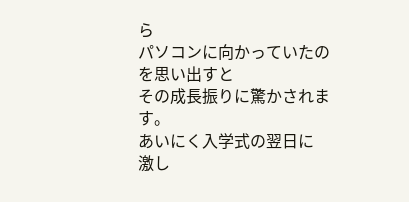ら
パソコンに向かっていたのを思い出すと
その成長振りに驚かされます。
あいにく入学式の翌日に
激し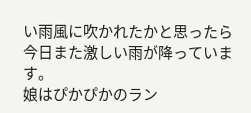い雨風に吹かれたかと思ったら
今日また激しい雨が降っています。
娘はぴかぴかのラン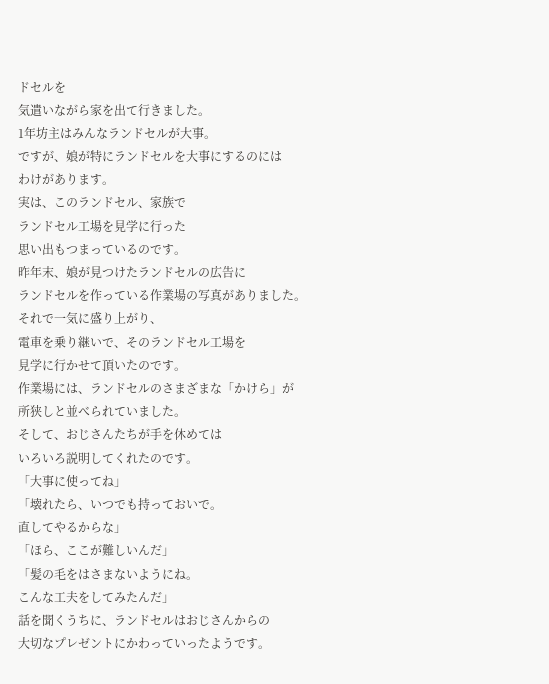ドセルを
気遣いながら家を出て行きました。
1年坊主はみんなランドセルが大事。
ですが、娘が特にランドセルを大事にするのには
わけがあります。
実は、このランドセル、家族で
ランドセル工場を見学に行った
思い出もつまっているのです。
昨年末、娘が見つけたランドセルの広告に
ランドセルを作っている作業場の写真がありました。
それで一気に盛り上がり、
電車を乗り継いで、そのランドセル工場を
見学に行かせて頂いたのです。
作業場には、ランドセルのさまざまな「かけら」が
所狭しと並べられていました。
そして、おじさんたちが手を休めては
いろいろ説明してくれたのです。
「大事に使ってね」
「壊れたら、いつでも持っておいで。
直してやるからな」
「ほら、ここが難しいんだ」
「髪の毛をはさまないようにね。
こんな工夫をしてみたんだ」
話を聞くうちに、ランドセルはおじさんからの
大切なプレゼントにかわっていったようです。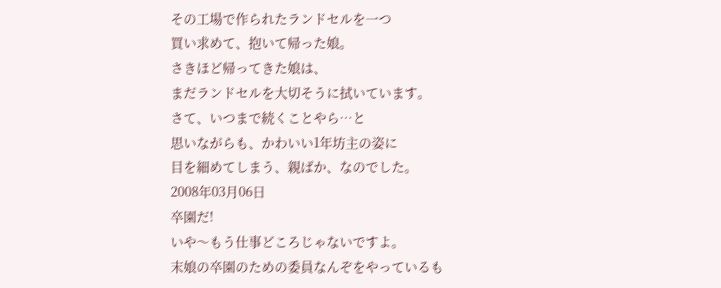その工場で作られたランドセルを一つ
買い求めて、抱いて帰った娘。
さきほど帰ってきた娘は、
まだランドセルを大切そうに拭いています。
さて、いつまで続くことやら…と
思いながらも、かわいい1年坊主の姿に
目を細めてしまう、親ばか、なのでした。
2008年03月06日
卒園だ!
いや〜もう仕事どころじゃないですよ。
末娘の卒園のための委員なんぞをやっているも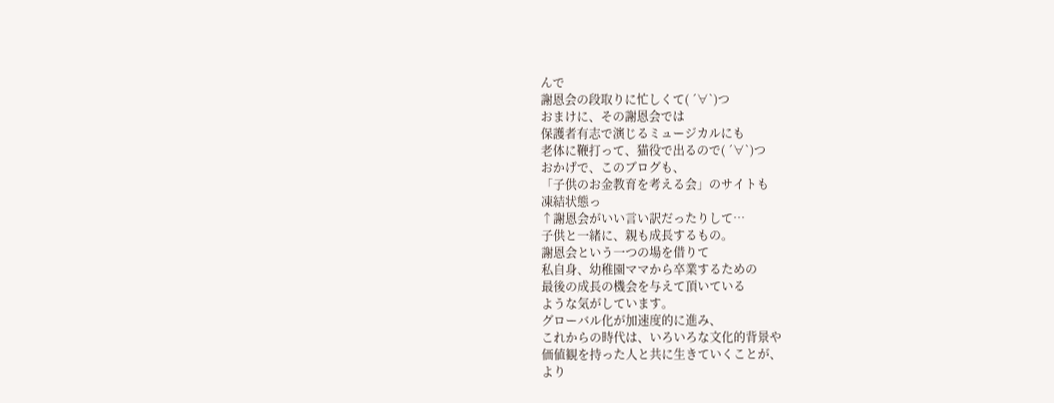んで
謝恩会の段取りに忙しくて( ´∀`)つ
おまけに、その謝恩会では
保護者有志で演じるミュージカルにも
老体に鞭打って、猫役で出るので( ´∀`)つ
おかげで、このブログも、
「子供のお金教育を考える会」のサイトも
凍結状態っ
↑謝恩会がいい言い訳だったりして…
子供と一緒に、親も成長するもの。
謝恩会という一つの場を借りて
私自身、幼稚園ママから卒業するための
最後の成長の機会を与えて頂いている
ような気がしています。
グローバル化が加速度的に進み、
これからの時代は、いろいろな文化的背景や
価値観を持った人と共に生きていくことが、
より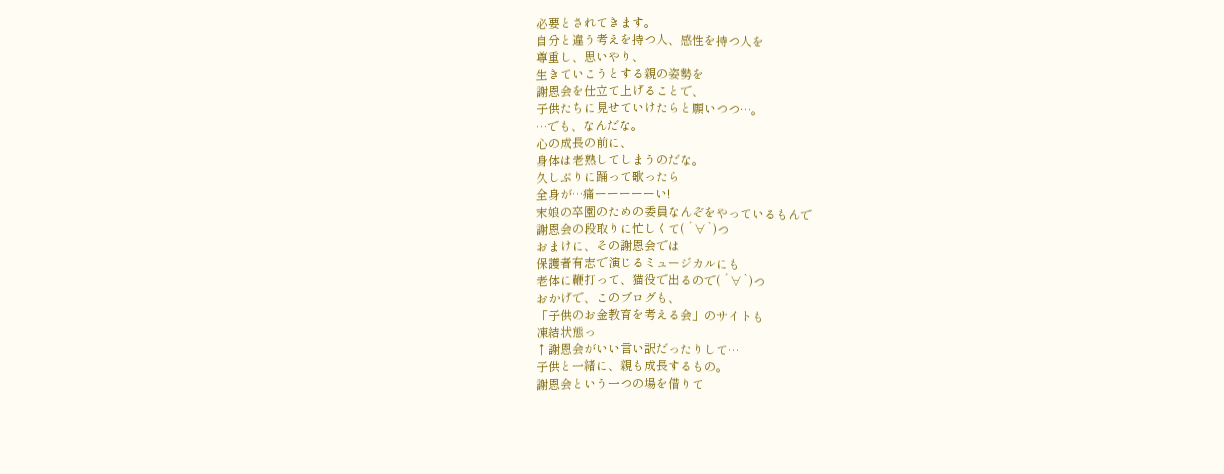必要とされてきます。
自分と違う考えを持つ人、感性を持つ人を
尊重し、思いやり、
生きていこうとする親の姿勢を
謝恩会を仕立て上げることで、
子供たちに見せていけたらと願いつつ…。
…でも、なんだな。
心の成長の前に、
身体は老熟してしまうのだな。
久しぶりに踊って歌ったら
全身が…痛ーーーーーい!
末娘の卒園のための委員なんぞをやっているもんで
謝恩会の段取りに忙しくて( ´∀`)つ
おまけに、その謝恩会では
保護者有志で演じるミュージカルにも
老体に鞭打って、猫役で出るので( ´∀`)つ
おかげで、このブログも、
「子供のお金教育を考える会」のサイトも
凍結状態っ
↑謝恩会がいい言い訳だったりして…
子供と一緒に、親も成長するもの。
謝恩会という一つの場を借りて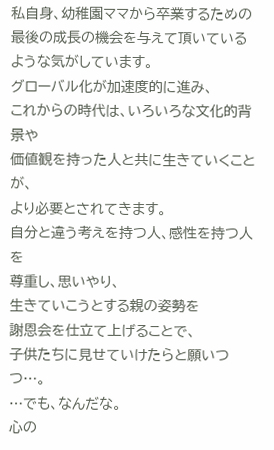私自身、幼稚園ママから卒業するための
最後の成長の機会を与えて頂いている
ような気がしています。
グローバル化が加速度的に進み、
これからの時代は、いろいろな文化的背景や
価値観を持った人と共に生きていくことが、
より必要とされてきます。
自分と違う考えを持つ人、感性を持つ人を
尊重し、思いやり、
生きていこうとする親の姿勢を
謝恩会を仕立て上げることで、
子供たちに見せていけたらと願いつつ…。
…でも、なんだな。
心の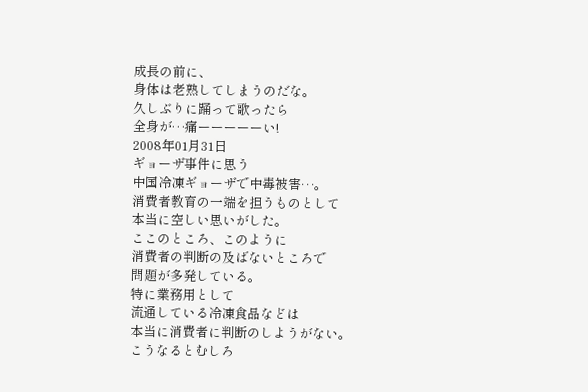成長の前に、
身体は老熟してしまうのだな。
久しぶりに踊って歌ったら
全身が…痛ーーーーーい!
2008年01月31日
ギョーザ事件に思う
中国冷凍ギョーザで中毒被害…。
消費者教育の一端を担うものとして
本当に空しい思いがした。
ここのところ、このように
消費者の判断の及ばないところで
問題が多発している。
特に業務用として
流通している冷凍食品などは
本当に消費者に判断のしようがない。
こうなるとむしろ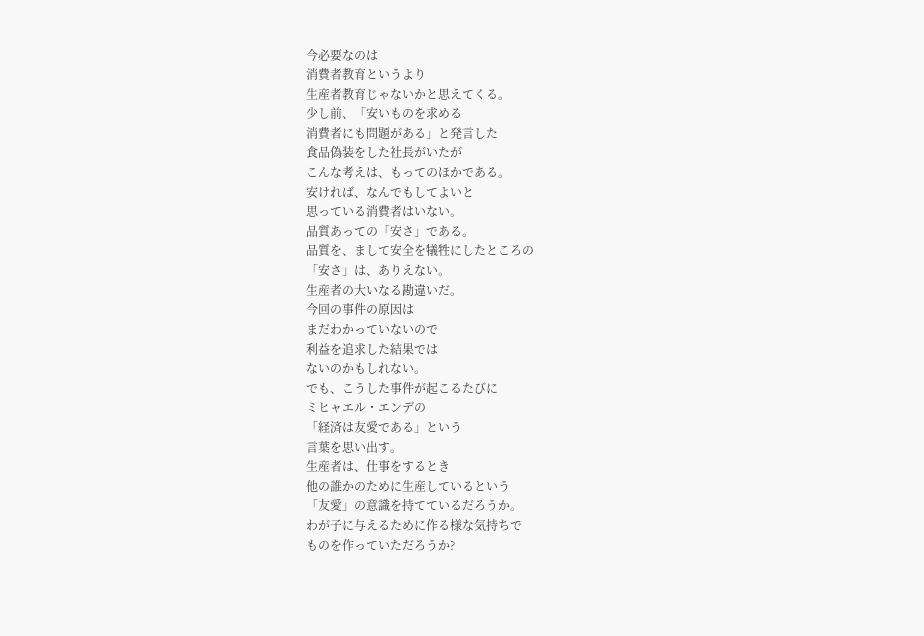今必要なのは
消費者教育というより
生産者教育じゃないかと思えてくる。
少し前、「安いものを求める
消費者にも問題がある」と発言した
食品偽装をした社長がいたが
こんな考えは、もってのほかである。
安ければ、なんでもしてよいと
思っている消費者はいない。
品質あっての「安さ」である。
品質を、まして安全を犠牲にしたところの
「安さ」は、ありえない。
生産者の大いなる勘違いだ。
今回の事件の原因は
まだわかっていないので
利益を追求した結果では
ないのかもしれない。
でも、こうした事件が起こるたびに
ミヒャエル・エンデの
「経済は友愛である」という
言葉を思い出す。
生産者は、仕事をするとき
他の誰かのために生産しているという
「友愛」の意識を持てているだろうか。
わが子に与えるために作る様な気持ちで
ものを作っていただろうか?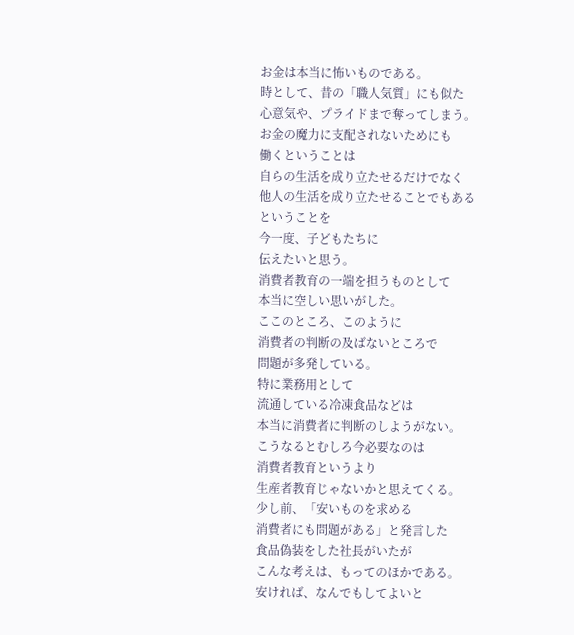お金は本当に怖いものである。
時として、昔の「職人気質」にも似た
心意気や、プライドまで奪ってしまう。
お金の魔力に支配されないためにも
働くということは
自らの生活を成り立たせるだけでなく
他人の生活を成り立たせることでもある
ということを
今一度、子どもたちに
伝えたいと思う。
消費者教育の一端を担うものとして
本当に空しい思いがした。
ここのところ、このように
消費者の判断の及ばないところで
問題が多発している。
特に業務用として
流通している冷凍食品などは
本当に消費者に判断のしようがない。
こうなるとむしろ今必要なのは
消費者教育というより
生産者教育じゃないかと思えてくる。
少し前、「安いものを求める
消費者にも問題がある」と発言した
食品偽装をした社長がいたが
こんな考えは、もってのほかである。
安ければ、なんでもしてよいと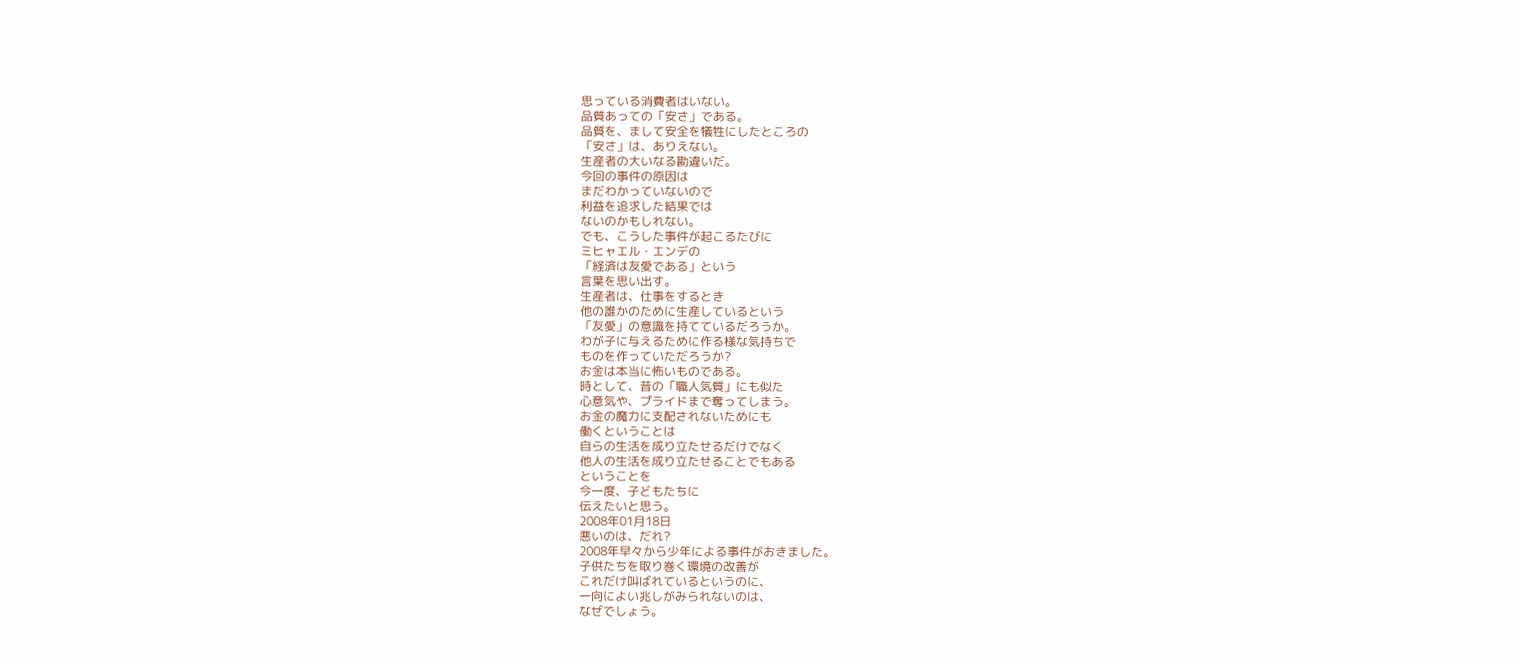思っている消費者はいない。
品質あっての「安さ」である。
品質を、まして安全を犠牲にしたところの
「安さ」は、ありえない。
生産者の大いなる勘違いだ。
今回の事件の原因は
まだわかっていないので
利益を追求した結果では
ないのかもしれない。
でも、こうした事件が起こるたびに
ミヒャエル・エンデの
「経済は友愛である」という
言葉を思い出す。
生産者は、仕事をするとき
他の誰かのために生産しているという
「友愛」の意識を持てているだろうか。
わが子に与えるために作る様な気持ちで
ものを作っていただろうか?
お金は本当に怖いものである。
時として、昔の「職人気質」にも似た
心意気や、プライドまで奪ってしまう。
お金の魔力に支配されないためにも
働くということは
自らの生活を成り立たせるだけでなく
他人の生活を成り立たせることでもある
ということを
今一度、子どもたちに
伝えたいと思う。
2008年01月18日
悪いのは、だれ?
2008年早々から少年による事件がおきました。
子供たちを取り巻く環境の改善が
これだけ叫ばれているというのに、
一向によい兆しがみられないのは、
なぜでしょう。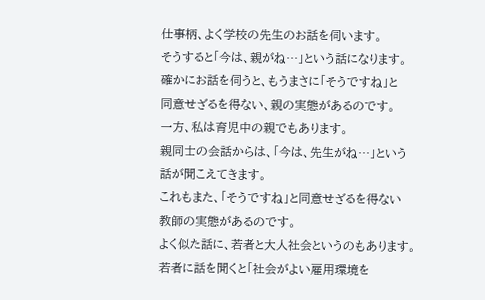仕事柄、よく学校の先生のお話を伺います。
そうすると「今は、親がね…」という話になります。
確かにお話を伺うと、もうまさに「そうですね」と
同意せざるを得ない、親の実態があるのです。
一方、私は育児中の親でもあります。
親同士の会話からは、「今は、先生がね…」という
話が聞こえてきます。
これもまた、「そうですね」と同意せざるを得ない
教師の実態があるのです。
よく似た話に、若者と大人社会というのもあります。
若者に話を聞くと「社会がよい雇用環境を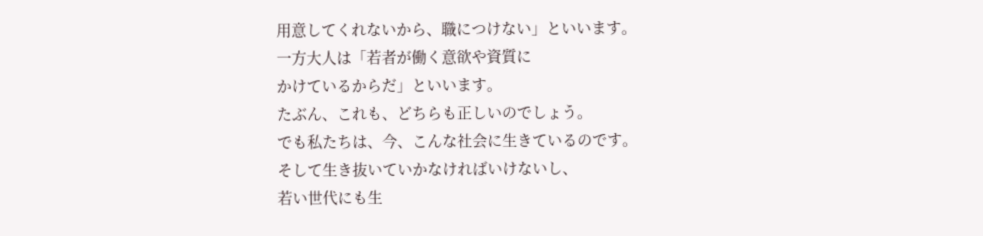用意してくれないから、職につけない」といいます。
一方大人は「若者が働く意欲や資質に
かけているからだ」といいます。
たぶん、これも、どちらも正しいのでしょう。
でも私たちは、今、こんな社会に生きているのです。
そして生き抜いていかなければいけないし、
若い世代にも生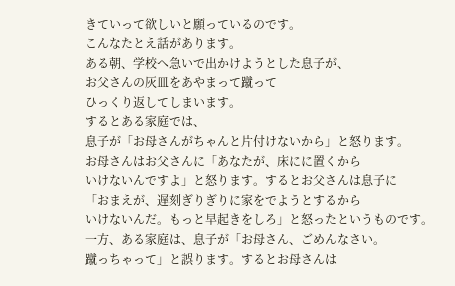きていって欲しいと願っているのです。
こんなたとえ話があります。
ある朝、学校へ急いで出かけようとした息子が、
お父さんの灰皿をあやまって蹴って
ひっくり返してしまいます。
するとある家庭では、
息子が「お母さんがちゃんと片付けないから」と怒ります。
お母さんはお父さんに「あなたが、床にに置くから
いけないんですよ」と怒ります。するとお父さんは息子に
「おまえが、遅刻ぎりぎりに家をでようとするから
いけないんだ。もっと早起きをしろ」と怒ったというものです。
一方、ある家庭は、息子が「お母さん、ごめんなさい。
蹴っちゃって」と誤ります。するとお母さんは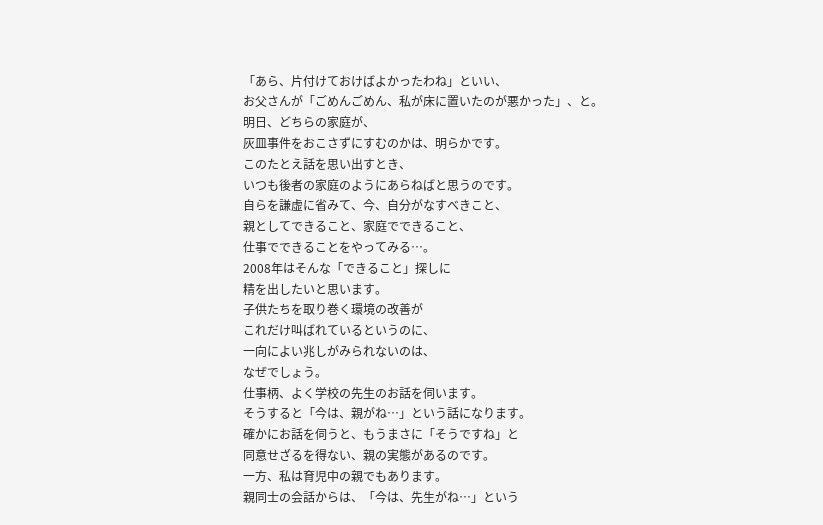「あら、片付けておけばよかったわね」といい、
お父さんが「ごめんごめん、私が床に置いたのが悪かった」、と。
明日、どちらの家庭が、
灰皿事件をおこさずにすむのかは、明らかです。
このたとえ話を思い出すとき、
いつも後者の家庭のようにあらねばと思うのです。
自らを謙虚に省みて、今、自分がなすべきこと、
親としてできること、家庭でできること、
仕事でできることをやってみる…。
2008年はそんな「できること」探しに
精を出したいと思います。
子供たちを取り巻く環境の改善が
これだけ叫ばれているというのに、
一向によい兆しがみられないのは、
なぜでしょう。
仕事柄、よく学校の先生のお話を伺います。
そうすると「今は、親がね…」という話になります。
確かにお話を伺うと、もうまさに「そうですね」と
同意せざるを得ない、親の実態があるのです。
一方、私は育児中の親でもあります。
親同士の会話からは、「今は、先生がね…」という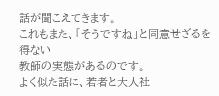話が聞こえてきます。
これもまた、「そうですね」と同意せざるを得ない
教師の実態があるのです。
よく似た話に、若者と大人社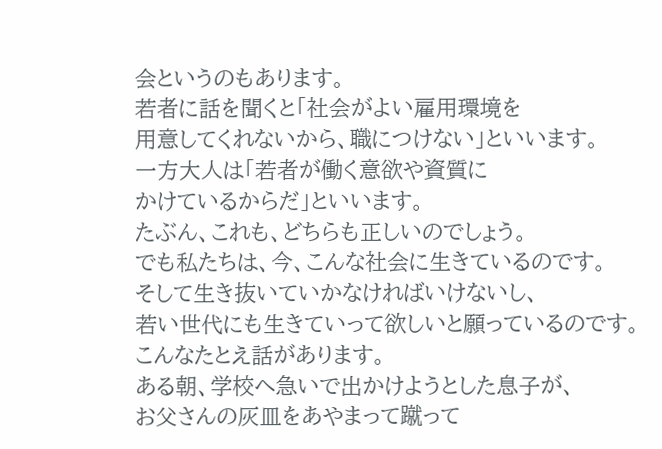会というのもあります。
若者に話を聞くと「社会がよい雇用環境を
用意してくれないから、職につけない」といいます。
一方大人は「若者が働く意欲や資質に
かけているからだ」といいます。
たぶん、これも、どちらも正しいのでしょう。
でも私たちは、今、こんな社会に生きているのです。
そして生き抜いていかなければいけないし、
若い世代にも生きていって欲しいと願っているのです。
こんなたとえ話があります。
ある朝、学校へ急いで出かけようとした息子が、
お父さんの灰皿をあやまって蹴って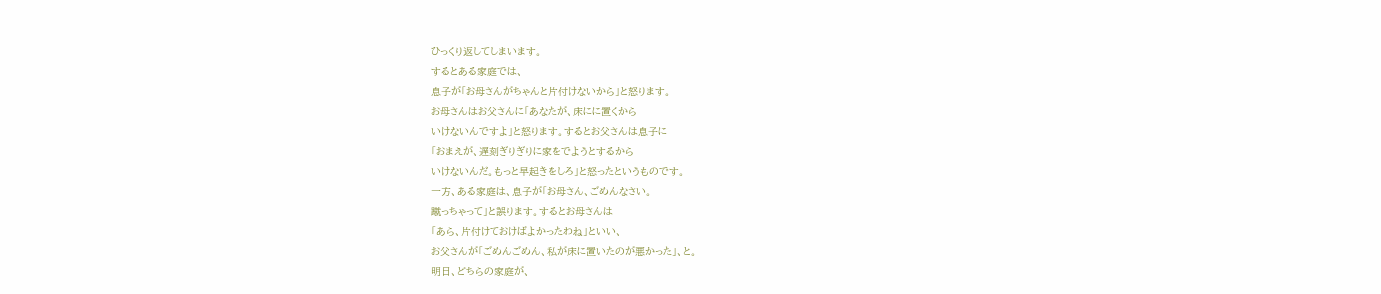ひっくり返してしまいます。
するとある家庭では、
息子が「お母さんがちゃんと片付けないから」と怒ります。
お母さんはお父さんに「あなたが、床にに置くから
いけないんですよ」と怒ります。するとお父さんは息子に
「おまえが、遅刻ぎりぎりに家をでようとするから
いけないんだ。もっと早起きをしろ」と怒ったというものです。
一方、ある家庭は、息子が「お母さん、ごめんなさい。
蹴っちゃって」と誤ります。するとお母さんは
「あら、片付けておけばよかったわね」といい、
お父さんが「ごめんごめん、私が床に置いたのが悪かった」、と。
明日、どちらの家庭が、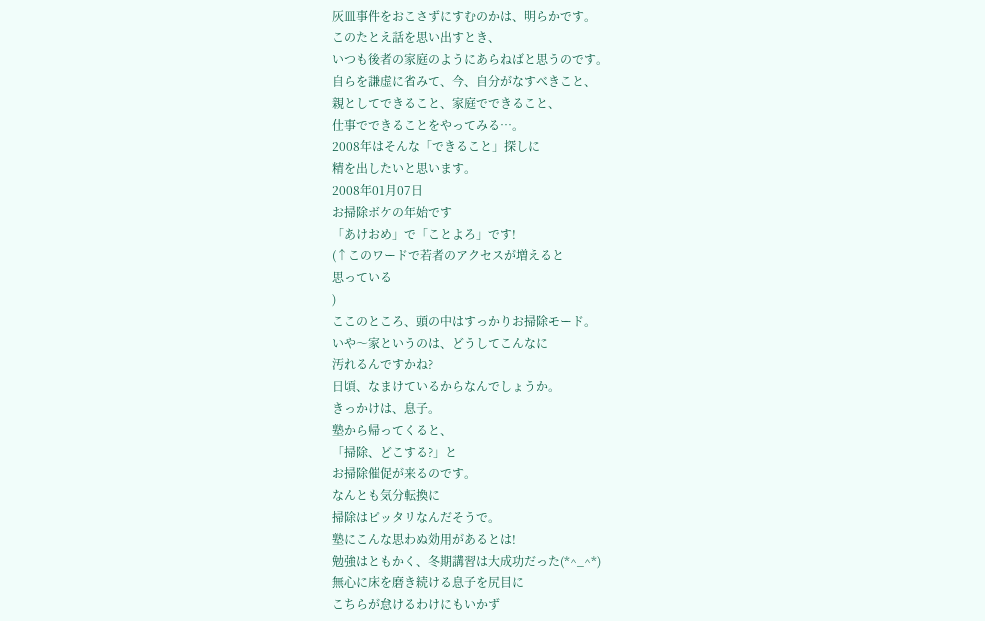灰皿事件をおこさずにすむのかは、明らかです。
このたとえ話を思い出すとき、
いつも後者の家庭のようにあらねばと思うのです。
自らを謙虚に省みて、今、自分がなすべきこと、
親としてできること、家庭でできること、
仕事でできることをやってみる…。
2008年はそんな「できること」探しに
精を出したいと思います。
2008年01月07日
お掃除ボケの年始です
「あけおめ」で「ことよろ」です!
(↑このワードで若者のアクセスが増えると
思っている
)
ここのところ、頭の中はすっかりお掃除モード。
いや〜家というのは、どうしてこんなに
汚れるんですかね?
日頃、なまけているからなんでしょうか。
きっかけは、息子。
塾から帰ってくると、
「掃除、どこする?」と
お掃除催促が来るのです。
なんとも気分転換に
掃除はピッタリなんだそうで。
塾にこんな思わぬ効用があるとは!
勉強はともかく、冬期講習は大成功だった(*^_^*)
無心に床を磨き続ける息子を尻目に
こちらが怠けるわけにもいかず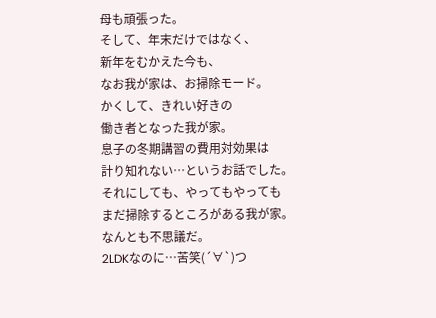母も頑張った。
そして、年末だけではなく、
新年をむかえた今も、
なお我が家は、お掃除モード。
かくして、きれい好きの
働き者となった我が家。
息子の冬期講習の費用対効果は
計り知れない…というお話でした。
それにしても、やってもやっても
まだ掃除するところがある我が家。
なんとも不思議だ。
2LDKなのに…苦笑(´∀`)つ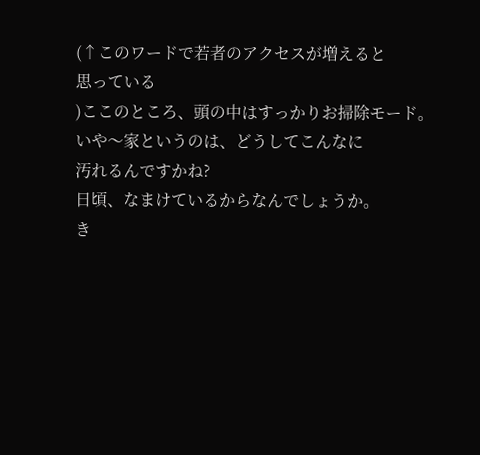(↑このワードで若者のアクセスが増えると
思っている
)ここのところ、頭の中はすっかりお掃除モード。
いや〜家というのは、どうしてこんなに
汚れるんですかね?
日頃、なまけているからなんでしょうか。
き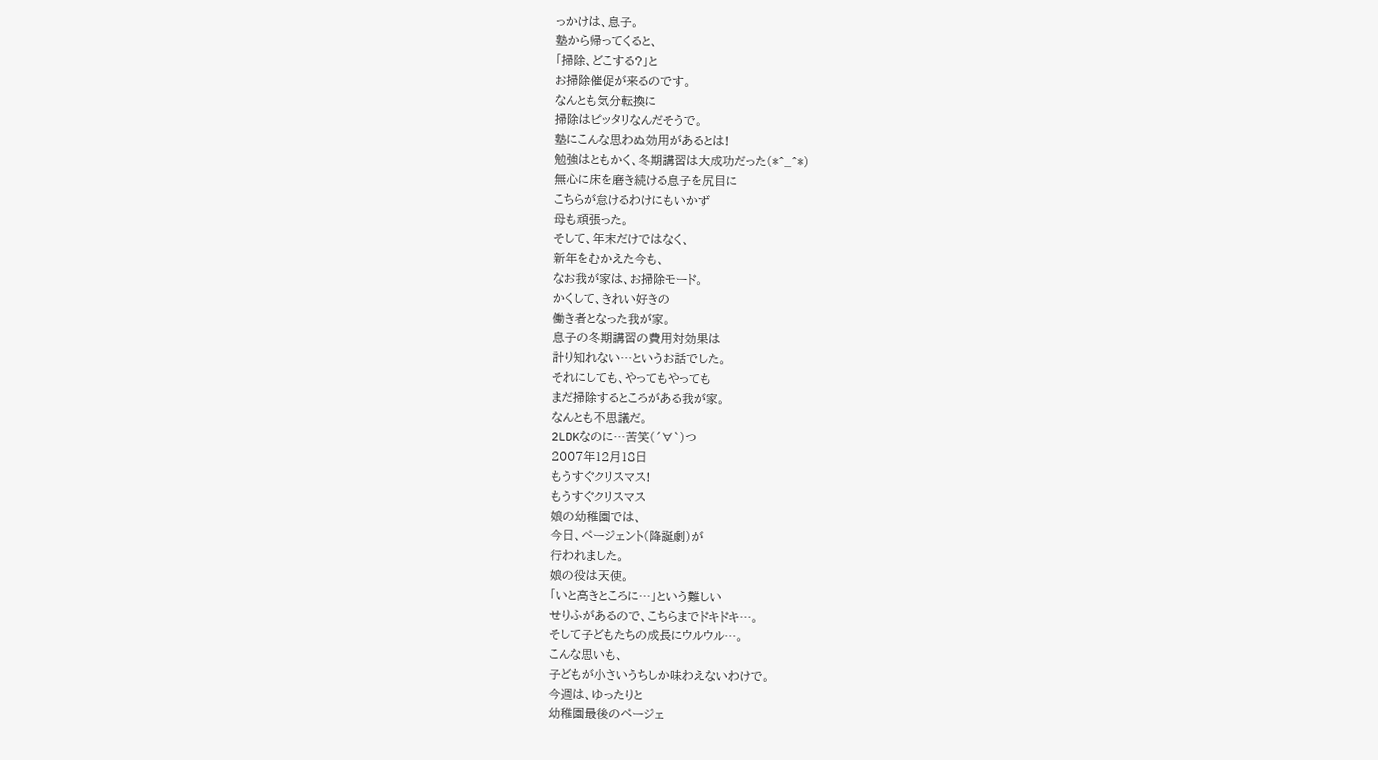っかけは、息子。
塾から帰ってくると、
「掃除、どこする?」と
お掃除催促が来るのです。
なんとも気分転換に
掃除はピッタリなんだそうで。
塾にこんな思わぬ効用があるとは!
勉強はともかく、冬期講習は大成功だった(*^_^*)
無心に床を磨き続ける息子を尻目に
こちらが怠けるわけにもいかず
母も頑張った。
そして、年末だけではなく、
新年をむかえた今も、
なお我が家は、お掃除モード。
かくして、きれい好きの
働き者となった我が家。
息子の冬期講習の費用対効果は
計り知れない…というお話でした。
それにしても、やってもやっても
まだ掃除するところがある我が家。
なんとも不思議だ。
2LDKなのに…苦笑(´∀`)つ
2007年12月18日
もうすぐクリスマス!
もうすぐクリスマス
娘の幼稚園では、
今日、ページェント(降誕劇)が
行われました。
娘の役は天使。
「いと高きところに…」という難しい
せりふがあるので、こちらまでドキドキ…。
そして子どもたちの成長にウルウル…。
こんな思いも、
子どもが小さいうちしか味わえないわけで。
今週は、ゆったりと
幼稚園最後のページェ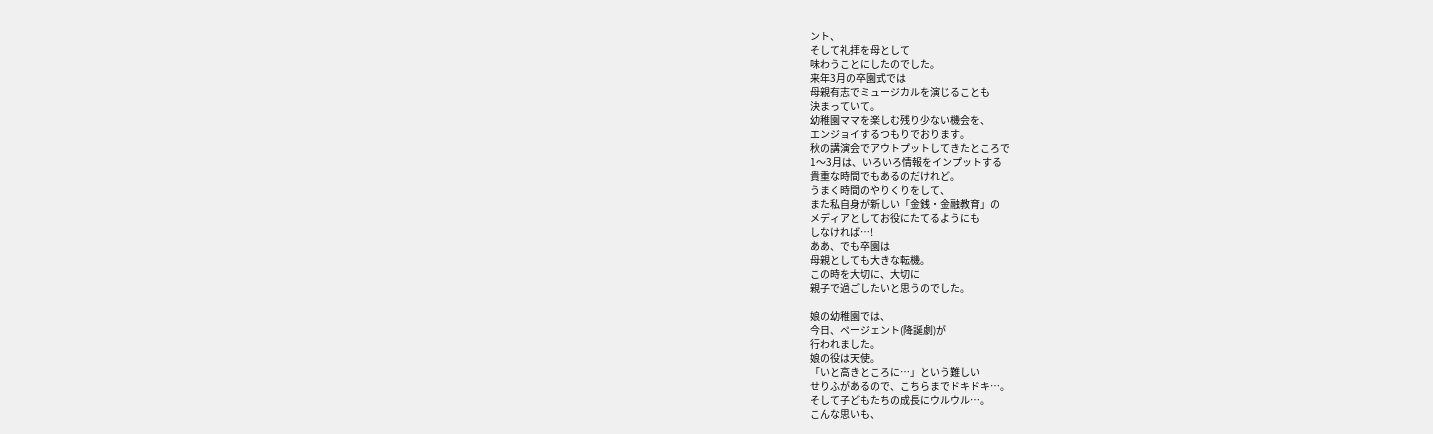ント、
そして礼拝を母として
味わうことにしたのでした。
来年3月の卒園式では
母親有志でミュージカルを演じることも
決まっていて。
幼稚園ママを楽しむ残り少ない機会を、
エンジョイするつもりでおります。
秋の講演会でアウトプットしてきたところで
1〜3月は、いろいろ情報をインプットする
貴重な時間でもあるのだけれど。
うまく時間のやりくりをして、
また私自身が新しい「金銭・金融教育」の
メディアとしてお役にたてるようにも
しなければ…!
ああ、でも卒園は
母親としても大きな転機。
この時を大切に、大切に
親子で過ごしたいと思うのでした。

娘の幼稚園では、
今日、ページェント(降誕劇)が
行われました。
娘の役は天使。
「いと高きところに…」という難しい
せりふがあるので、こちらまでドキドキ…。
そして子どもたちの成長にウルウル…。
こんな思いも、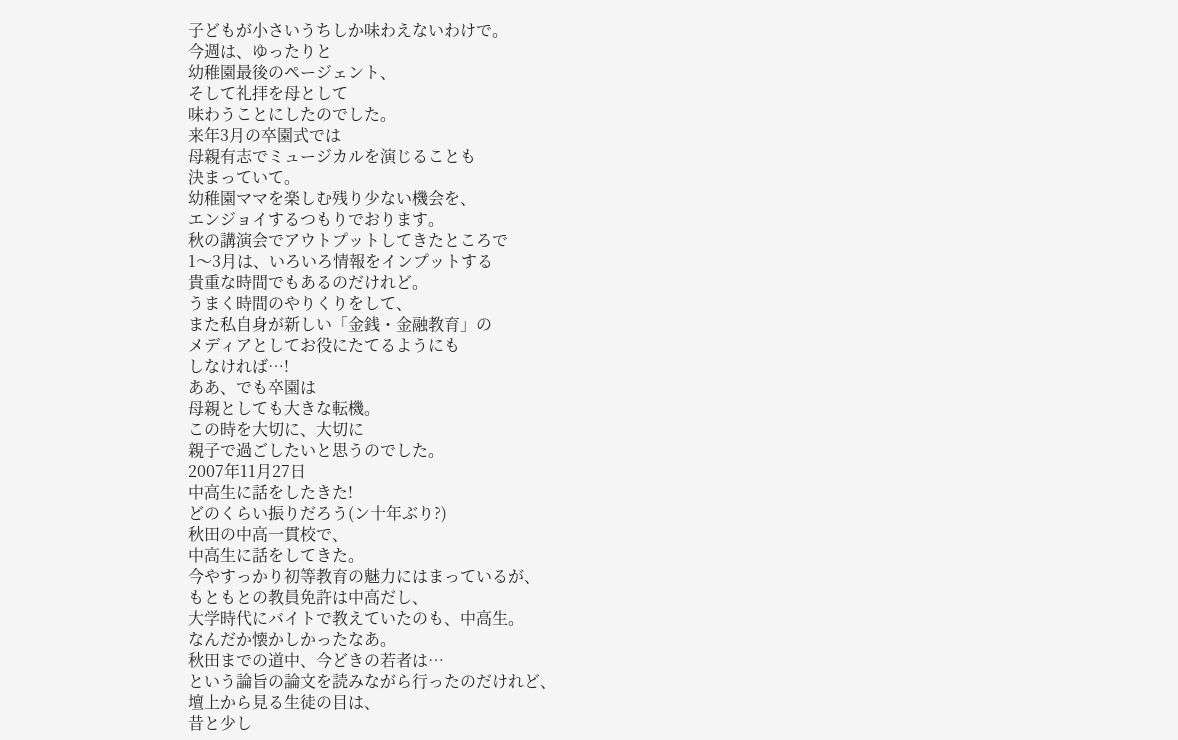子どもが小さいうちしか味わえないわけで。
今週は、ゆったりと
幼稚園最後のページェント、
そして礼拝を母として
味わうことにしたのでした。
来年3月の卒園式では
母親有志でミュージカルを演じることも
決まっていて。
幼稚園ママを楽しむ残り少ない機会を、
エンジョイするつもりでおります。
秋の講演会でアウトプットしてきたところで
1〜3月は、いろいろ情報をインプットする
貴重な時間でもあるのだけれど。
うまく時間のやりくりをして、
また私自身が新しい「金銭・金融教育」の
メディアとしてお役にたてるようにも
しなければ…!
ああ、でも卒園は
母親としても大きな転機。
この時を大切に、大切に
親子で過ごしたいと思うのでした。
2007年11月27日
中高生に話をしたきた!
どのくらい振りだろう(ン十年ぶり?)
秋田の中高一貫校で、
中高生に話をしてきた。
今やすっかり初等教育の魅力にはまっているが、
もともとの教員免許は中高だし、
大学時代にバイトで教えていたのも、中高生。
なんだか懐かしかったなあ。
秋田までの道中、今どきの若者は…
という論旨の論文を読みながら行ったのだけれど、
壇上から見る生徒の目は、
昔と少し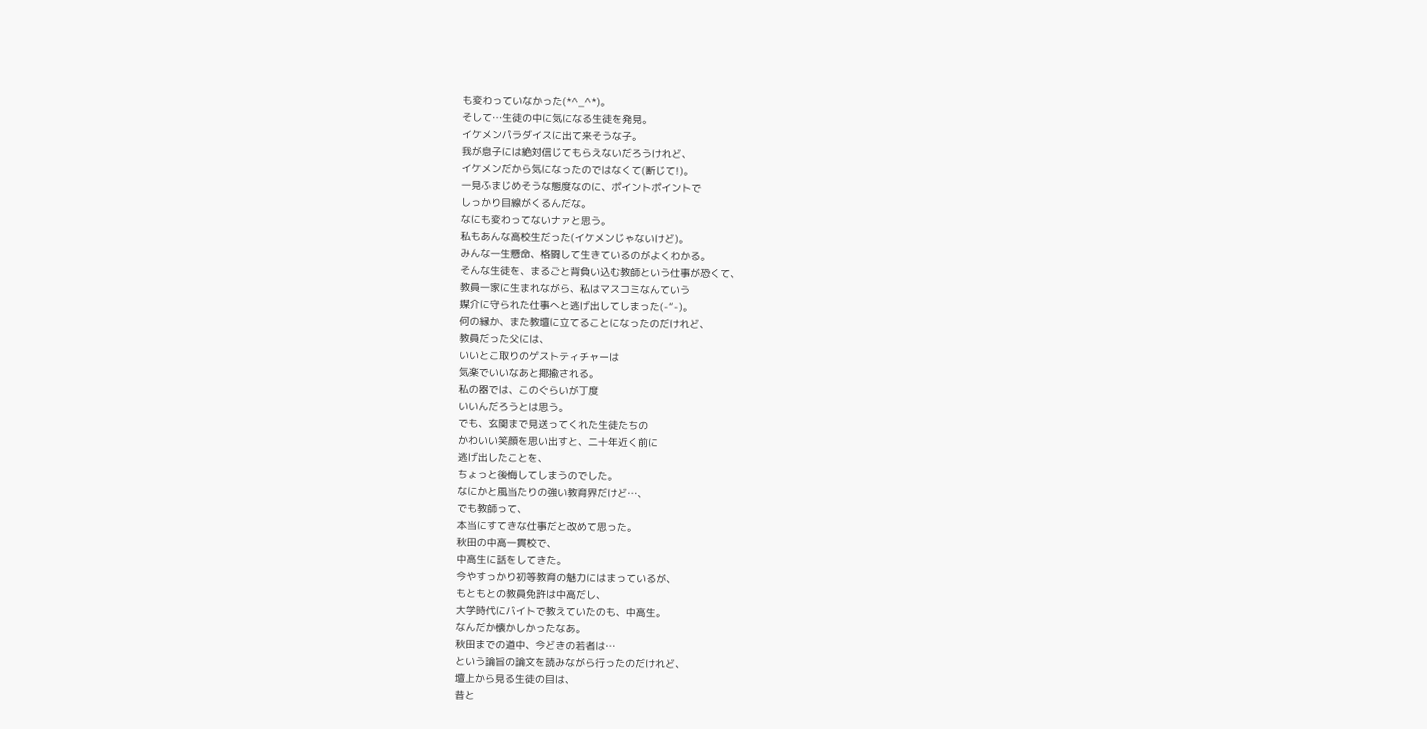も変わっていなかった(*^_^*)。
そして…生徒の中に気になる生徒を発見。
イケメンパラダイスに出て来そうな子。
我が息子には絶対信じてもらえないだろうけれど、
イケメンだから気になったのではなくて(断じて!)。
一見ふまじめそうな態度なのに、ポイントポイントで
しっかり目線がくるんだな。
なにも変わってないナァと思う。
私もあんな高校生だった(イケメンじゃないけど)。
みんな一生懸命、格闘して生きているのがよくわかる。
そんな生徒を、まるごと背負い込む教師という仕事が恐くて、
教員一家に生まれながら、私はマスコミなんていう
媒介に守られた仕事へと逃げ出してしまった(-“-)。
何の縁か、また教壇に立てることになったのだけれど、
教員だった父には、
いいとこ取りのゲストティチャーは
気楽でいいなあと揶揄される。
私の器では、このぐらいが丁度
いいんだろうとは思う。
でも、玄関まで見送ってくれた生徒たちの
かわいい笑顔を思い出すと、二十年近く前に
逃げ出したことを、
ちょっと後悔してしまうのでした。
なにかと風当たりの強い教育界だけど…、
でも教師って、
本当にすてきな仕事だと改めて思った。
秋田の中高一貫校で、
中高生に話をしてきた。
今やすっかり初等教育の魅力にはまっているが、
もともとの教員免許は中高だし、
大学時代にバイトで教えていたのも、中高生。
なんだか懐かしかったなあ。
秋田までの道中、今どきの若者は…
という論旨の論文を読みながら行ったのだけれど、
壇上から見る生徒の目は、
昔と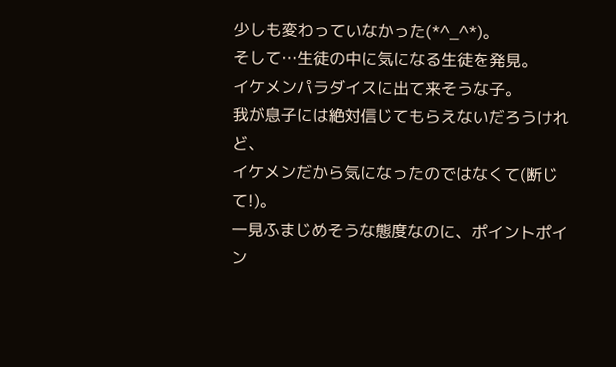少しも変わっていなかった(*^_^*)。
そして…生徒の中に気になる生徒を発見。
イケメンパラダイスに出て来そうな子。
我が息子には絶対信じてもらえないだろうけれど、
イケメンだから気になったのではなくて(断じて!)。
一見ふまじめそうな態度なのに、ポイントポイン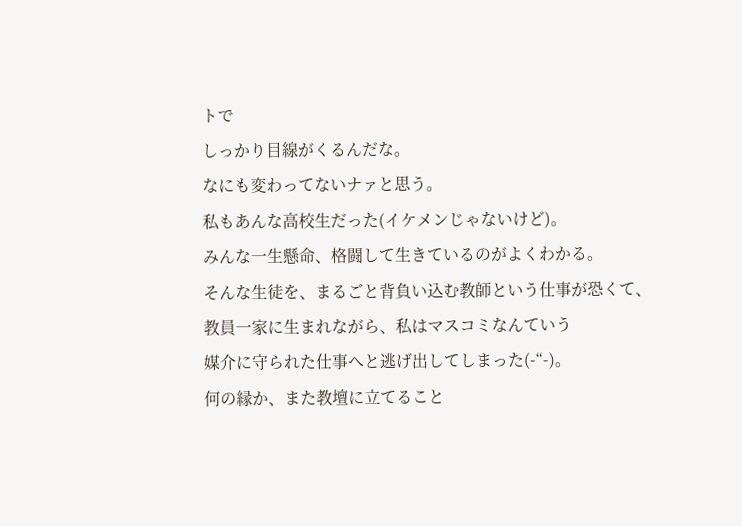トで
しっかり目線がくるんだな。
なにも変わってないナァと思う。
私もあんな高校生だった(イケメンじゃないけど)。
みんな一生懸命、格闘して生きているのがよくわかる。
そんな生徒を、まるごと背負い込む教師という仕事が恐くて、
教員一家に生まれながら、私はマスコミなんていう
媒介に守られた仕事へと逃げ出してしまった(-“-)。
何の縁か、また教壇に立てること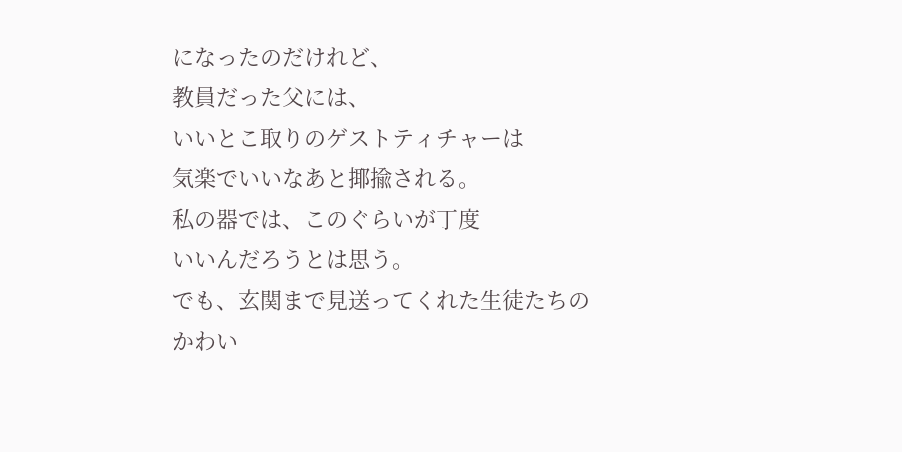になったのだけれど、
教員だった父には、
いいとこ取りのゲストティチャーは
気楽でいいなあと揶揄される。
私の器では、このぐらいが丁度
いいんだろうとは思う。
でも、玄関まで見送ってくれた生徒たちの
かわい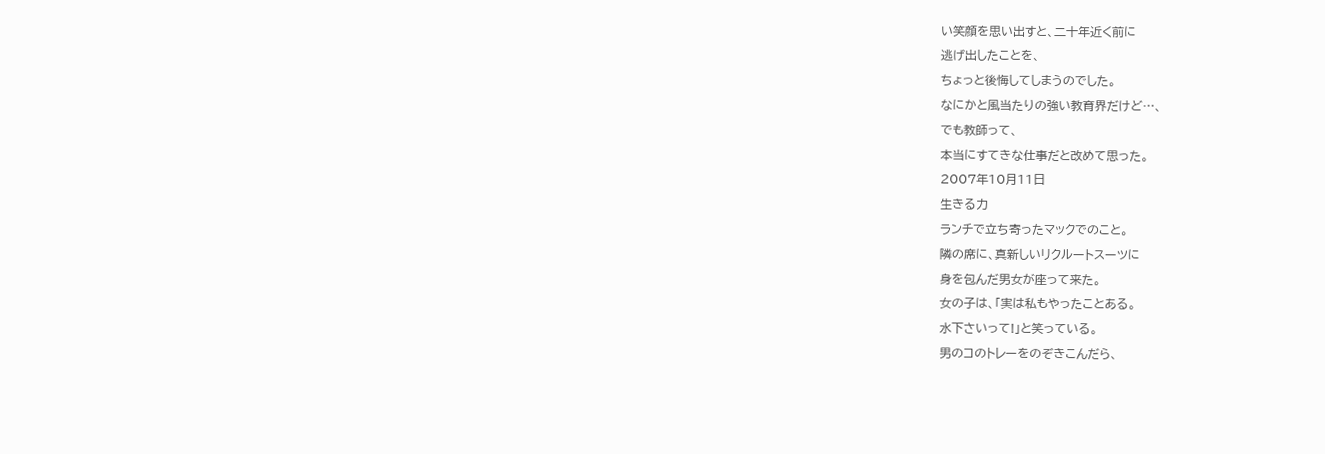い笑顔を思い出すと、二十年近く前に
逃げ出したことを、
ちょっと後悔してしまうのでした。
なにかと風当たりの強い教育界だけど…、
でも教師って、
本当にすてきな仕事だと改めて思った。
2007年10月11日
生きる力
ランチで立ち寄ったマックでのこと。
隣の席に、真新しいリクルートスーツに
身を包んだ男女が座って来た。
女の子は、「実は私もやったことある。
水下さいって!」と笑っている。
男のコのトレーをのぞきこんだら、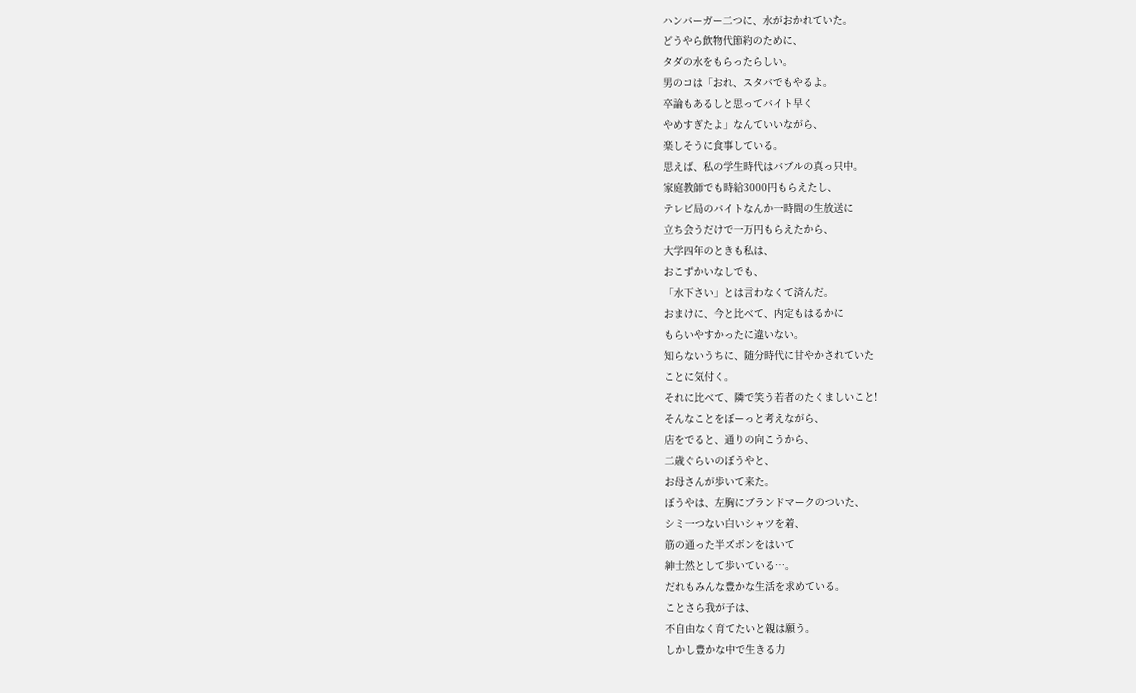ハンバーガー二つに、水がおかれていた。
どうやら飲物代節約のために、
タダの水をもらったらしい。
男のコは「おれ、スタバでもやるよ。
卒論もあるしと思ってバイト早く
やめすぎたよ」なんていいながら、
楽しそうに食事している。
思えば、私の学生時代はバブルの真っ只中。
家庭教師でも時給3000円もらえたし、
テレビ局のバイトなんか一時間の生放送に
立ち会うだけで一万円もらえたから、
大学四年のときも私は、
おこずかいなしでも、
「水下さい」とは言わなくて済んだ。
おまけに、今と比べて、内定もはるかに
もらいやすかったに違いない。
知らないうちに、随分時代に甘やかされていた
ことに気付く。
それに比べて、隣で笑う若者のたくましいこと!
そんなことをぼーっと考えながら、
店をでると、通りの向こうから、
二歳ぐらいのぼうやと、
お母さんが歩いて来た。
ぼうやは、左胸にブランドマークのついた、
シミ一つない白いシャツを着、
筋の通った半ズボンをはいて
紳士然として歩いている…。
だれもみんな豊かな生活を求めている。
ことさら我が子は、
不自由なく育てたいと親は願う。
しかし豊かな中で生きる力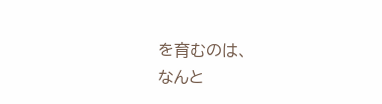を育むのは、
なんと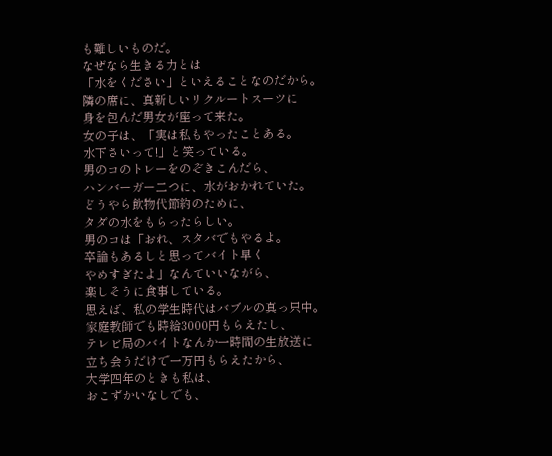も難しいものだ。
なぜなら生きる力とは
「水をください」といえることなのだから。
隣の席に、真新しいリクルートスーツに
身を包んだ男女が座って来た。
女の子は、「実は私もやったことある。
水下さいって!」と笑っている。
男のコのトレーをのぞきこんだら、
ハンバーガー二つに、水がおかれていた。
どうやら飲物代節約のために、
タダの水をもらったらしい。
男のコは「おれ、スタバでもやるよ。
卒論もあるしと思ってバイト早く
やめすぎたよ」なんていいながら、
楽しそうに食事している。
思えば、私の学生時代はバブルの真っ只中。
家庭教師でも時給3000円もらえたし、
テレビ局のバイトなんか一時間の生放送に
立ち会うだけで一万円もらえたから、
大学四年のときも私は、
おこずかいなしでも、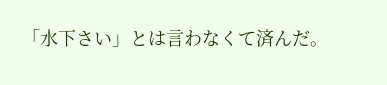「水下さい」とは言わなくて済んだ。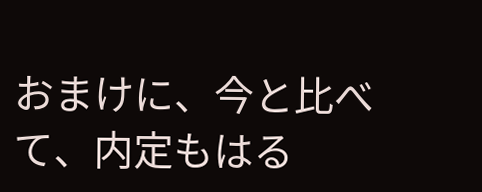おまけに、今と比べて、内定もはる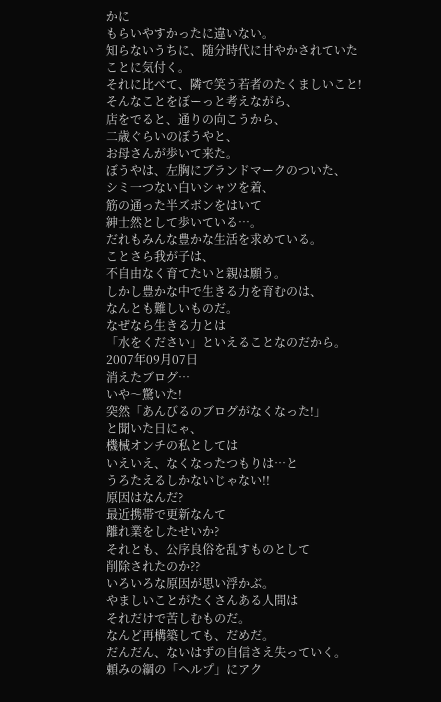かに
もらいやすかったに違いない。
知らないうちに、随分時代に甘やかされていた
ことに気付く。
それに比べて、隣で笑う若者のたくましいこと!
そんなことをぼーっと考えながら、
店をでると、通りの向こうから、
二歳ぐらいのぼうやと、
お母さんが歩いて来た。
ぼうやは、左胸にブランドマークのついた、
シミ一つない白いシャツを着、
筋の通った半ズボンをはいて
紳士然として歩いている…。
だれもみんな豊かな生活を求めている。
ことさら我が子は、
不自由なく育てたいと親は願う。
しかし豊かな中で生きる力を育むのは、
なんとも難しいものだ。
なぜなら生きる力とは
「水をください」といえることなのだから。
2007年09月07日
消えたブログ…
いや〜驚いた!
突然「あんびるのブログがなくなった!」
と聞いた日にゃ、
機械オンチの私としては
いえいえ、なくなったつもりは…と
うろたえるしかないじゃない!!
原因はなんだ?
最近携帯で更新なんて
離れ業をしたせいか?
それとも、公序良俗を乱すものとして
削除されたのか??
いろいろな原因が思い浮かぶ。
やましいことがたくさんある人間は
それだけで苦しむものだ。
なんど再構築しても、だめだ。
だんだん、ないはずの自信さえ失っていく。
頼みの綱の「ヘルプ」にアク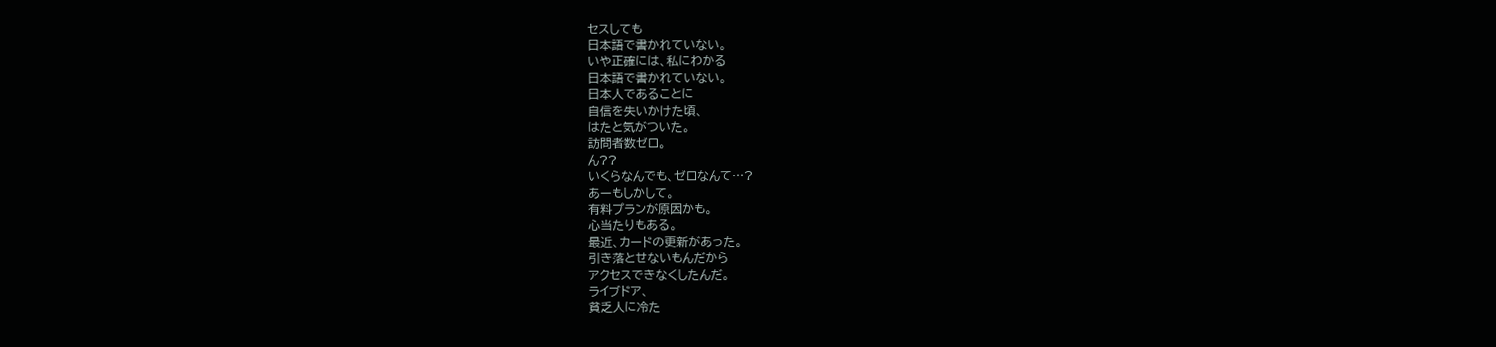セスしても
日本語で書かれていない。
いや正確には、私にわかる
日本語で書かれていない。
日本人であることに
自信を失いかけた頃、
はたと気がついた。
訪問者数ゼロ。
ん??
いくらなんでも、ゼロなんて…?
あーもしかして。
有料プランが原因かも。
心当たりもある。
最近、カードの更新があった。
引き落とせないもんだから
アクセスできなくしたんだ。
ライブドア、
貧乏人に冷た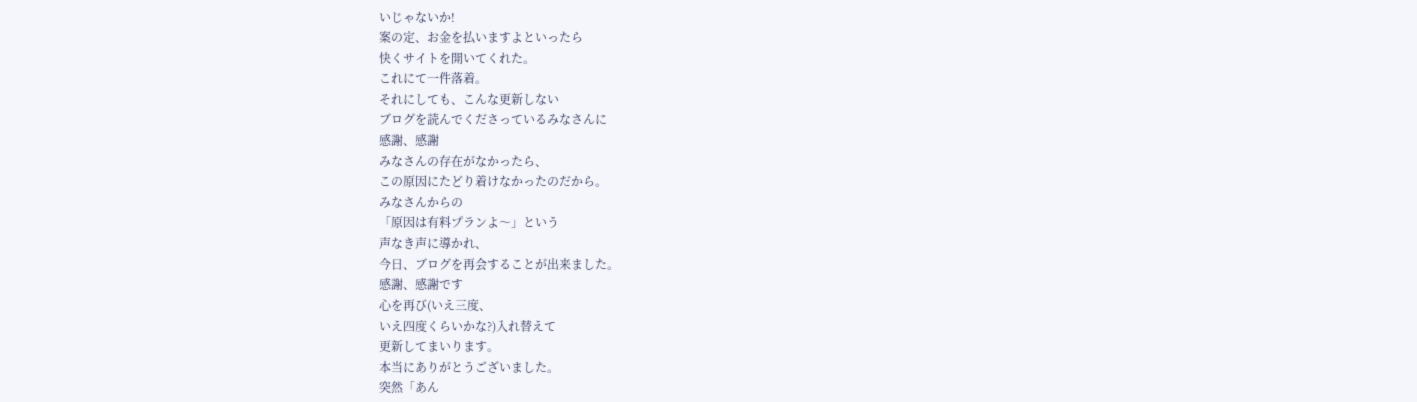いじゃないか!
案の定、お金を払いますよといったら
快くサイトを開いてくれた。
これにて一件落着。
それにしても、こんな更新しない
ブログを読んでくださっているみなさんに
感謝、感謝
みなさんの存在がなかったら、
この原因にたどり着けなかったのだから。
みなさんからの
「原因は有料プランよ〜」という
声なき声に導かれ、
今日、ブログを再会することが出来ました。
感謝、感謝です
心を再び(いえ三度、
いえ四度くらいかな?)入れ替えて
更新してまいります。
本当にありがとうございました。
突然「あん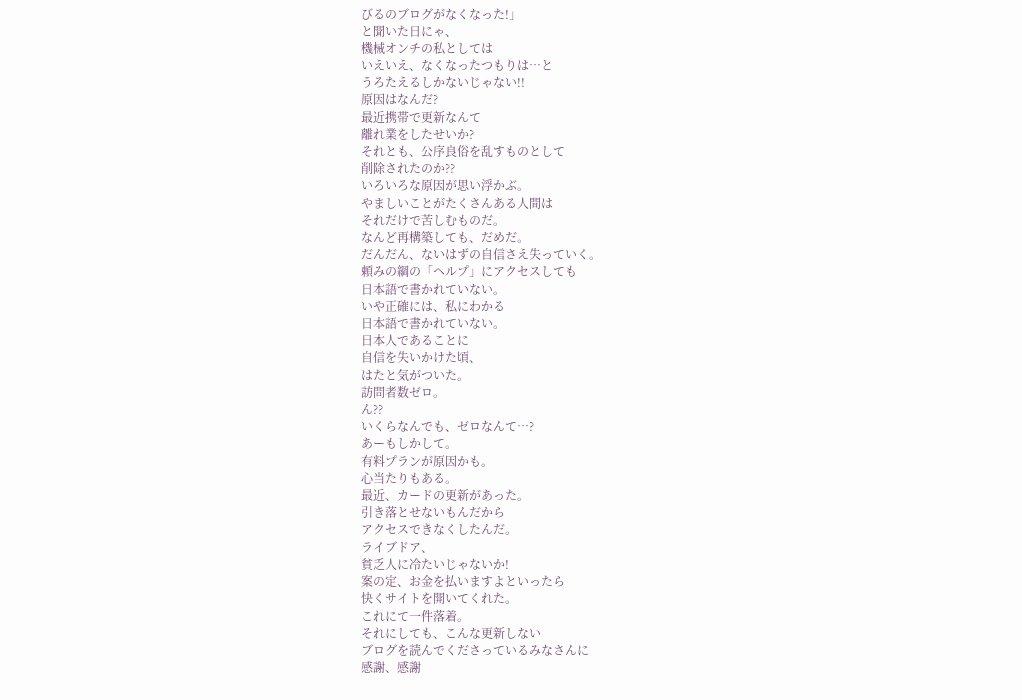びるのブログがなくなった!」
と聞いた日にゃ、
機械オンチの私としては
いえいえ、なくなったつもりは…と
うろたえるしかないじゃない!!
原因はなんだ?
最近携帯で更新なんて
離れ業をしたせいか?
それとも、公序良俗を乱すものとして
削除されたのか??
いろいろな原因が思い浮かぶ。
やましいことがたくさんある人間は
それだけで苦しむものだ。
なんど再構築しても、だめだ。
だんだん、ないはずの自信さえ失っていく。
頼みの綱の「ヘルプ」にアクセスしても
日本語で書かれていない。
いや正確には、私にわかる
日本語で書かれていない。
日本人であることに
自信を失いかけた頃、
はたと気がついた。
訪問者数ゼロ。
ん??
いくらなんでも、ゼロなんて…?
あーもしかして。
有料プランが原因かも。
心当たりもある。
最近、カードの更新があった。
引き落とせないもんだから
アクセスできなくしたんだ。
ライブドア、
貧乏人に冷たいじゃないか!
案の定、お金を払いますよといったら
快くサイトを開いてくれた。
これにて一件落着。
それにしても、こんな更新しない
ブログを読んでくださっているみなさんに
感謝、感謝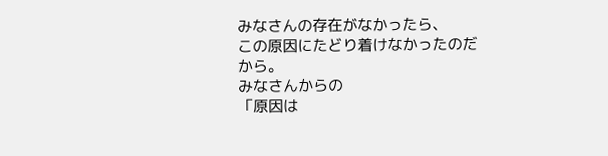みなさんの存在がなかったら、
この原因にたどり着けなかったのだから。
みなさんからの
「原因は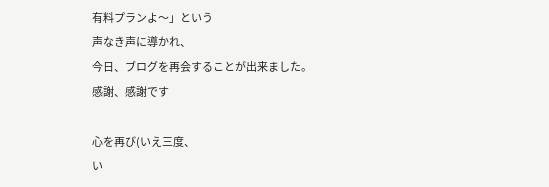有料プランよ〜」という
声なき声に導かれ、
今日、ブログを再会することが出来ました。
感謝、感謝です

心を再び(いえ三度、
い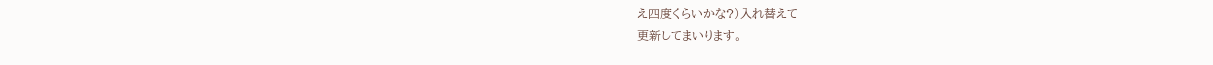え四度くらいかな?)入れ替えて
更新してまいります。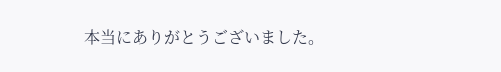本当にありがとうございました。